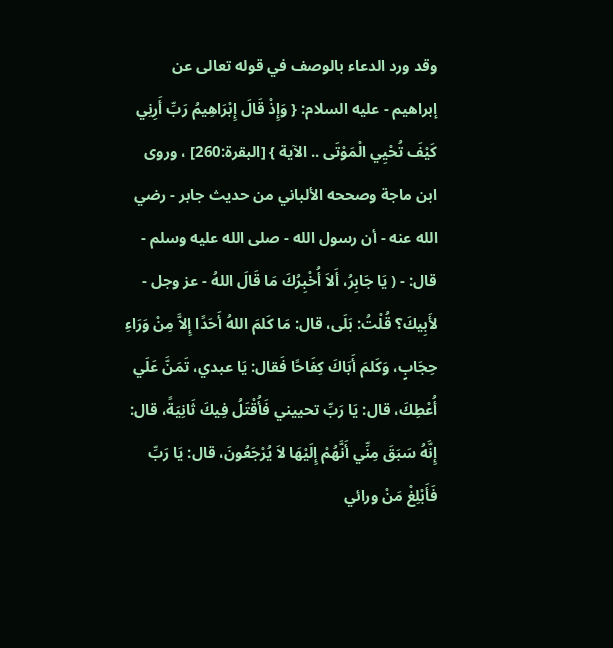وقد ورد الدعاء بالوصف في قوله تعالى عن إبراهيم - عليه السلام: { وَإِذْ قَالَ إِبْرَاهِيمُ رَبِّ أَرِنِي كَيْفَ تُحْيِي الْمَوْتَى .. الآية } [البقرة:260] ، وروى ابن ماجة وصححه الألباني من حديث جابر - رضي الله عنه - أن رسول الله - صلى الله عليه وسلم - قال: - ( يَا جَابِرُ، أَلاَ أُخْبِرُكَ مَا قَالَ اللهُ - عز وجل - لأَبِيكَ؟ قُلْتُ: بَلَى، قال: مَا كَلمَ اللهُ أَحَدًا إِلاَّ مِنْ وَرَاءِ حِجَابٍ، وَكَلمَ أَبَاكَ كِفَاحًا فَقال: يَا عبدي، تَمَنَّ عَلَي أُعْطِكَ، قال: يَا رَبِّ تحييني فَأُقْتَلُ فِيكَ ثَانِيَةً، قال: إِنَّهُ سَبَقَ مِنِّي أَنَّهُمْ إِلَيْهَا لاَ يُرْجَعُونَ، قال: يَا رَبِّ فَأَبْلِغْ مَنْ ورائي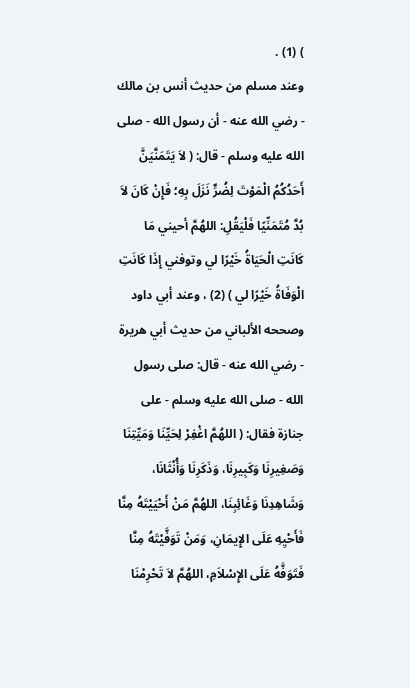) (1) .
وعند مسلم من حديث أنس بن مالك - رضي الله عنه - أن رسول الله - صلى الله عليه وسلم - قال: ( لاَ يَتَمَنَّيَنَّ أَحَدُكُمُ الْمَوْتَ لِضُرٍّ نَزَلَ بِهِ؛ فَإِنْ كَانَ لاَ بُدَّ مُتَمَنِّيًا فَلْيَقُلِ: اللهُمَّ أحيني مَا كَانَتِ الْحَيَاةُ خَيْرًا لي وتوفني إِذَا كَانَتِ الْوَفَاةُ خَيْرًا لي ) (2) ، وعند أبي داود وصححه الألباني من حديث أبي هريرة - رضي الله عنه - قال: صلى رسول الله - صلى الله عليه وسلم - على جنازة فقال: ( اللهُمَّ اغْفِرْ لِحَيِّنَا وَمَيِّتِنَا وَصَغِيرِنَا وَكَبِيرِنَا، وَذَكَرِنَا وَأُنْثَانَا، وَشَاهِدِنَا وَغَائِبِنَا، اللهُمَّ مَنْ أَحْيَيْتَهُ مِنَّا فَأَحْيِهِ عَلَى الإِيمَانِ، وَمَنْ تَوَفَّيْتَهُ مِنَّا فَتَوَفَّهُ عَلَى الإِسْلاَمِ، اللهُمَّ لاَ تَحْرِمْنَا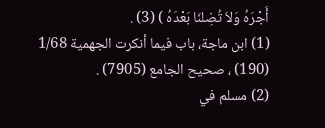أَجْرَهُ وَلاَ تُضِلنَا بَعْدَهُ ) (3) .
(1) ابن ماجة، باب فيما أنكرت الجهمية 1/68 (190) ، صحيح الجامع (7905) .
(2) مسلم في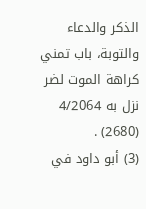الذكر والدعاء والتوبة، باب تمني كراهة الموت لضر نزل به 4/2064 (2680) .
(3) أبو داود في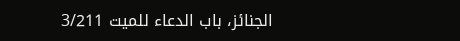الجنائز، باب الدعاء للميت 3/211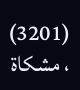(3201) ، مشكاة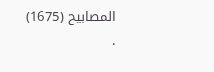المصابيح (1675) .